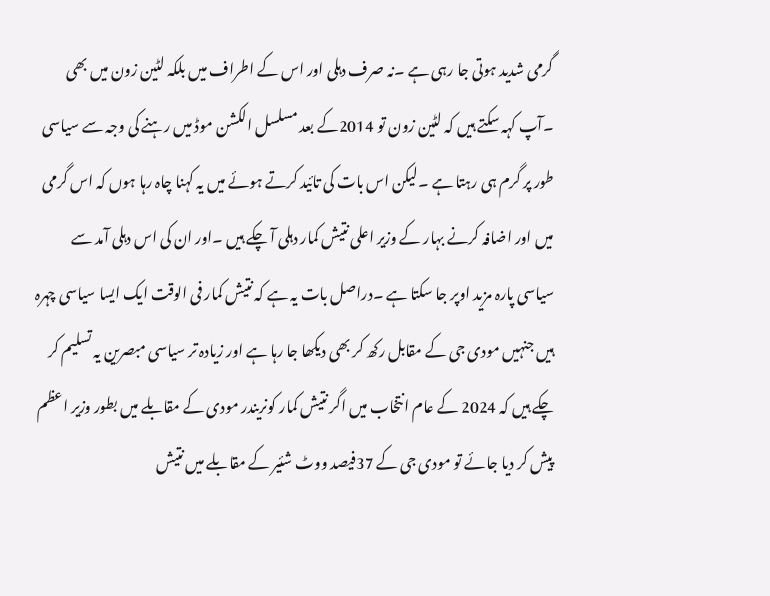گرمی شدید ہوتی جا رہی ہے ۔نہ صرف دہلی اور اس کے اطراف میں بلکہ لٹین زون میں بھی ۔آپ کہہ سکتے ہیں کہ لٹین زون تو 2014کے بعد مسلسل الکشن موڈ میں رہنے کی وجہ سے سیاسی طور پر گرم ہی رہتا ہے ۔لیکن اس بات کی تائید کرتے ہوئے میں یہ کہنا چاہ رہا ہوں کہ اس گرمی میں اور اضافہ کرنے بہار کے وزیر اعلی نتیش کمار دہلی آ چکے ہیں ۔اور ان کی اس دہلی آمد سے سیاسی پارہ مزید اوپر جا سکتا ہے ۔دراصل بات یہ ہے کہ نتیش کمار فی الوقت ایک ایسا سیاسی چہرہ ہیں جنہیں مودی جی کے مقابل رکھ کر بھی دیکھا جا رہا ہے اور زیادہ تر سیاسی مبصرین یہ تسلیم کر چکے ہیں کہ 2024 کے عام انتخاب میں اگر نتیش کمار کونریندر مودی کے مقابلے میں بطور وزیر اعظم پیش کر دیا جائے تو مودی جی کے 37فیصد ووٹ شئیر کے مقابلے میں نتیش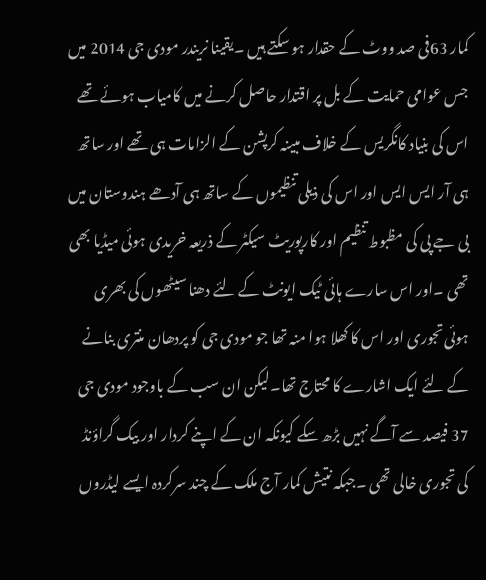کمار 63فی صد ووٹ کے حقدار ہو سکتے ہیں ۔یقینا نریندر مودی جی 2014 میں جس عوامی حمایت کے بل پر اقتدار حاصل کرنے میں کامیاب ہوئے تھے اس کی بنیاد کانگریس کے خلاف مبینہ کرپشن کے الزامات ہی تھے اور ساتھ ہی آر ایس ایس اور اس کی ذیلی تنظیموں کے ساتھ ہی آدھے ہندوستان میں بی جے پی کی مظبوط تنظیم اور کارپوریٹ سیکٹر کے ذریعہ خریدی ہوئی میڈیا بھی تھی ۔اور اس سارے ہائی ٹیک ایونٹ کے لئے دھنا سیٹھوں کی بھری ہوئی تجوری اور اس کا کھلا ہوا منہ تھا جو مودی جی کو پردھان منتری بنانے کے لئے ایک اشارے کا محتاج تھا۔لیکن ان سب کے باوجود مودی جی 37 فیصد سے آگے نہیں بڑھ سکے کیونکہ ان کے اپنے کردار اور بیک گراؤنڈ کی تجوری خالی تھی ۔جبکہ نتیش کمار آج ملک کے چند سرکردہ ایسے لیڈروں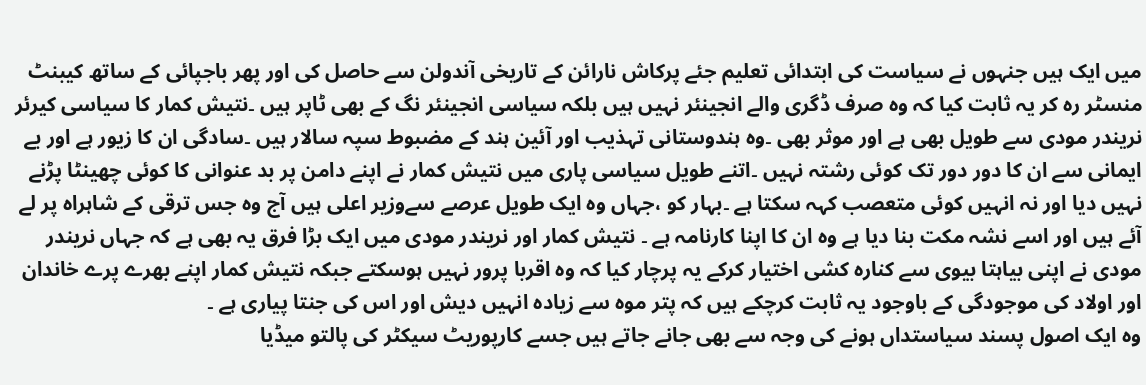میں ایک ہیں جنہوں نے سیاست کی ابتدائی تعلیم جئے پرکاش نارائن کے تاریخی آندولن سے حاصل کی اور پھر باجپائی کے ساتھ کیبنٹ منسٹر رہ کر یہ ثابت کیا کہ وہ صرف ڈگری والے انجینئر نہیں ہیں بلکہ سیاسی انجینئر نگ کے بھی ٹاپر ہیں ۔نتیش کمار کا سیاسی کیرئر نریندر مودی سے طویل بھی ہے اور موثر بھی ۔وہ ہندوستانی تہذیب اور آئین ہند کے مضبوط سپہ سالار ہیں ۔سادگی ان کا زیور ہے اور بے ایمانی سے ان کا دور دور تک کوئی رشتہ نہیں ۔اتنے طویل سیاسی پاری میں نتیش کمار نے اپنے دامن پر بد عنوانی کا کوئی چھینٹا پڑنے نہیں دیا اور نہ انہیں کوئی متعصب کہہ سکتا ہے ۔بہار کو ،جہاں وہ ایک طویل عرصے سےوزیر اعلی ہیں آج وہ جس ترقی کے شاہراہ پر لے آئے ہیں اور اسے نشہ مکت بنا دیا ہے وہ ان کا اپنا کارنامہ ہے ۔ نتیش کمار اور نریندر مودی میں ایک بڑا فرق یہ بھی ہے کہ جہاں نریندر مودی نے اپنی بیاہتا بیوی سے کنارہ کشی اختیار کرکے یہ پرچار کیا کہ وہ اقربا پرور نہیں ہوسکتے جبکہ نتیش کمار اپنے بھرے پرے خاندان اور اولاد کی موجودگی کے باوجود یہ ثابت کرچکے ہیں کہ پتر موہ سے زیادہ انہیں دیش اور اس کی جنتا پیاری ہے ۔
وہ ایک اصول پسند سیاستداں ہونے کی وجہ سے بھی جانے جاتے ہیں جسے کارپوریٹ سیکٹر کی پالتو میڈیا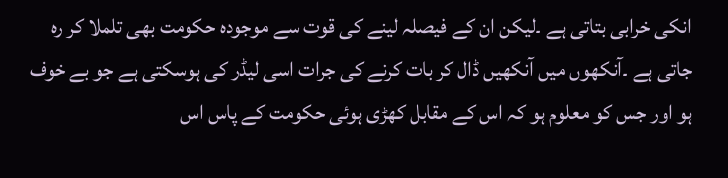انکی خرابی بتاتی ہے ۔لیکن ان کے فیصلہ لینے کی قوت سے موجودہ حکومت بھی تلملا کر رہ جاتی ہے ۔آنکھوں میں آنکھیں ڈال کر بات کرنے کی جرات اسی لیڈر کی ہوسکتی ہے جو بے خوف ہو اور جس کو معلوم ہو کہ اس کے مقابل کھڑی ہوئی حکومت کے پاس اس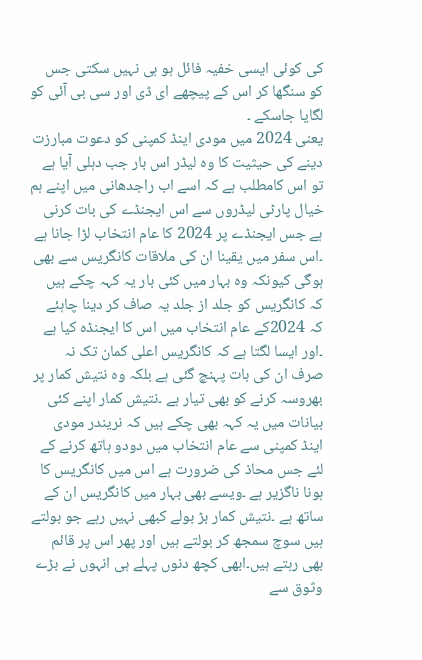کی کوئی ایسی خفیہ فائل ہو ہی نہیں سکتی جس کو سنگھا کر اس کے پیچھے ای ڈی اور سی بی آئی کو لگایا جاسکے ۔
یعنی 2024 میں مودی اینڈ کمپنی کو دعوت مبارزت دینے کی حیثیت کا وہ لیڈر اس بار جب دہلی آیا ہے تو اس کامطلب ہے کہ اسے اب راجدھانی میں اپنے ہم خیال پارٹی لیڈروں سے اس ایجنڈے کی بات کرنی ہے جس ایجنڈے پر 2024 کا عام انتخاب لڑا جانا ہے ۔اس سفر میں یقینا ان کی ملاقات کانگریس سے بھی ہوگی کیونکہ وہ بہار میں کئی بار یہ کہہ چکے ہیں کہ کانگریس کو جلد از جلد یہ صاف کر دینا چاہئے کہ 2024کے عام انتخاب میں اس کا ایجنڈہ کیا ہے ۔اور ایسا لگتا ہے کہ کانگریس اعلی کمان تک نہ صرف ان کی بات پہنچ گئی ہے بلکہ وہ نتیش کمار پر بھروسہ کرنے کو بھی تیار ہے ۔نتیش کمار اپنے کئی بیانات میں یہ کہہ بھی چکے ہیں کہ نریندر مودی اینڈ کمپنی سے عام انتخاب میں دودو ہاتھ کرنے کے لئے جس محاذ کی ضرورت ہے اس میں کانگریس کا ہونا ناگزیر ہے ۔ویسے بھی بہار میں کانگریس ان کے ساتھ ہے ۔نتیش کمار بڑ بولے کبھی نہیں رہے جو بولتے ہیں سوچ سمجھ کر بولتے ہیں اور پھر اس پر قائم بھی رہتے ہیں۔ابھی کچھ دنوں پہلے ہی انہوں نے بڑے وثوق سے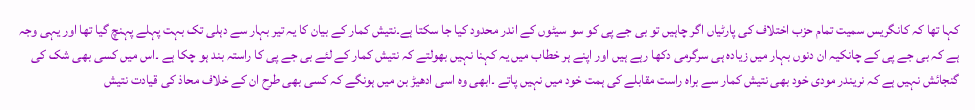کہا تھا کہ کانگریس سمیت تمام حزب اختلاف کی پارٹیاں اگر چاہیں تو بی جے پی کو سو سیٹوں کے اندر محدود کیا جا سکتا ہے۔نتیش کمار کے بیان کا یہ تیر بہار سے دہلی تک بہت پہلے پہنچ گیا تھا اور یہی وجہ ہے کہ بی جے پی کے چانکیہ ان دنوں بہار میں زیادہ ہی سرگرمی دکھا رہے ہیں اور اپنے ہر خطاب میں یہ کہنا نہیں بھولتے کہ نتیش کمار کے لئے بی جے پی کا راستہ بند ہو چکا ہے ۔اس میں کسی بھی شک کی گنجائش نہیں ہے کہ نریندر مودی خود بھی نتیش کمار سے براہ راست مقابلے کی ہمت خود میں نہیں پاتے ۔ابھی وہ اسی ادھیڑ بن میں ہونگے کہ کسی بھی طرح ان کے خلاف محاذ کی قیادت نتیش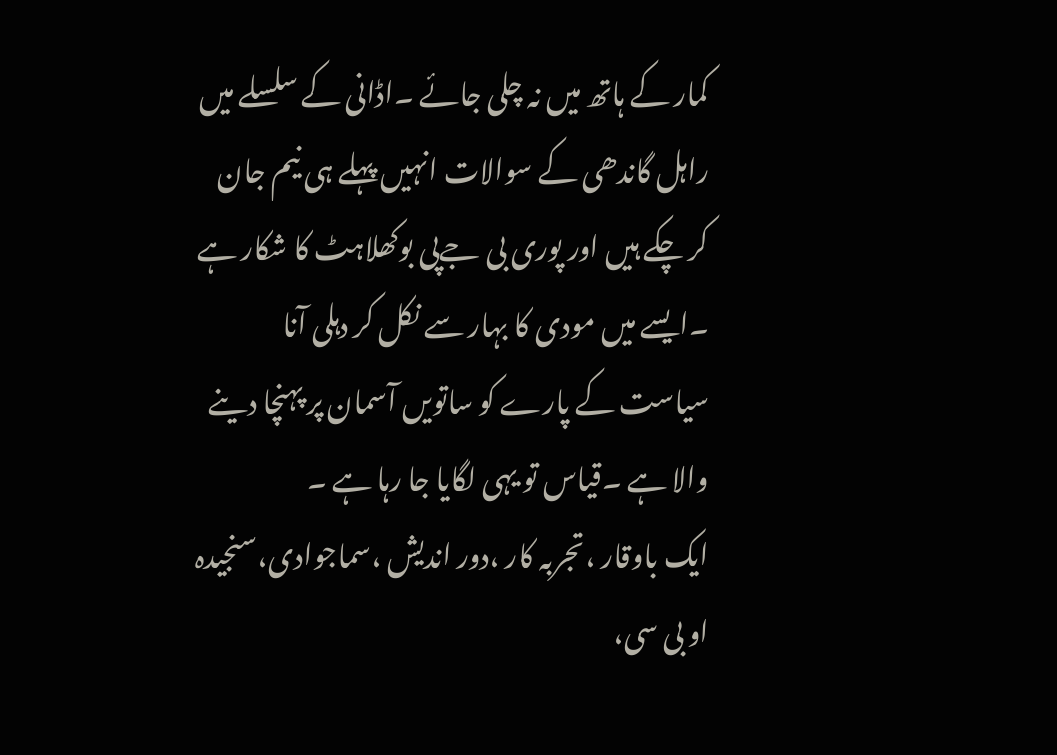کمار کے ہاتھ میں نہ چلی جائے ۔اڈانی کے سلسلے میں راہل گاندھی کے سوالات انہیں پہلے ہی نیم جان کر چکے ہیں اور پوری بی جےپی بوکھلاہٹ کا شکار ہے ۔ایسے میں مودی کا بہار سے نکل کر دہلی آنا سیاست کے پارے کو ساتویں آسمان پر پہنچا دینے والا ہے ۔قیاس تو یہی لگایا جا رہا ہے ۔
ایک باوقار ،تجربہ کار ،دور اندیش ،سماجوادی،سنجیدہ او بی سی،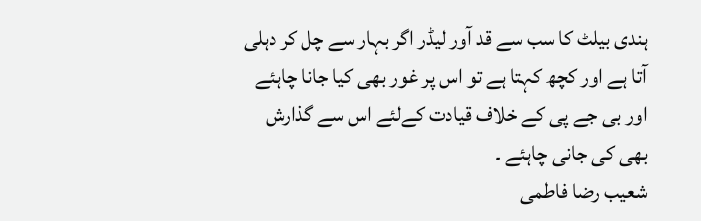ہندی بیلٹ کا سب سے قد آور لیڈر اگر بہار سے چل کر دہلی آتا ہے اور کچھ کہتا ہے تو اس پر غور بھی کیا جانا چاہئے اور بی جے پی کے خلاف قیادت کےلئے اس سے گذارش بھی کی جانی چاہئے ۔
شعیب رضا فاطمی